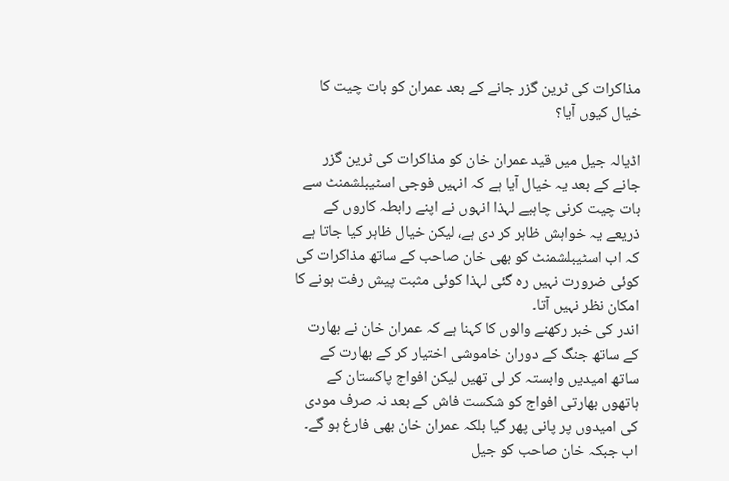مذاکرات کی ٹرین گزر جانے کے بعد عمران کو بات چیت کا خیال کیوں آیا؟

اڈیالہ جیل میں قید عمران خان کو مذاکرات کی ٹرین گزر جانے کے بعد یہ خیال آیا ہے کہ انہیں فوجی اسٹیبلشمنٹ سے بات چیت کرنی چاہیے لہذا انہوں نے اپنے رابطہ کاروں کے ذریعے یہ خواہش ظاہر کر دی ہے، لیکن خیال ظاہر کیا جاتا ہے کہ اب اسٹیبلشمنٹ کو بھی خان صاحب کے ساتھ مذاکرات کی کوئی ضرورت نہیں رہ گئی لہذا کوئی مثبت پیش رفت ہونے کا امکان نظر نہیں آتا۔
اندر کی خبر رکھنے والوں کا کہنا ہے کہ عمران خان نے بھارت کے ساتھ جنگ کے دوران خاموشی اختیار کر کے بھارت کے ساتھ امیدیں وابستہ کر لی تھیں لیکن افواج پاکستان کے ہاتھوں بھارتی افواج کو شکست فاش کے بعد نہ صرف مودی کی امیدوں پر پانی پھر گیا بلکہ عمران خان بھی فارغ ہو گے۔ اب جبکہ خان صاحب کو جیل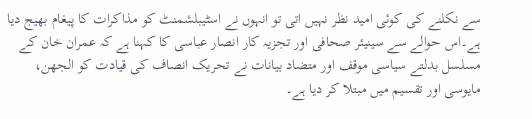سے نکلنے کی کوئی امید نظر نہیں اتی تو انہوں نے اسٹیبلشمنٹ کو مذاکرات کا پیغام بھیج دیا ہے۔اس حوالے سے سینیئر صحافی اور تجزیہ کار انصار عباسی کا کہنا ہے کہ عمران خان کے مسلسل بدلتے سیاسی موقف اور متضاد بیانات نے تحریک انصاف کی قیادت کو الجھن، مایوسی اور تقسیم میں مبتلا کر دیا ہے۔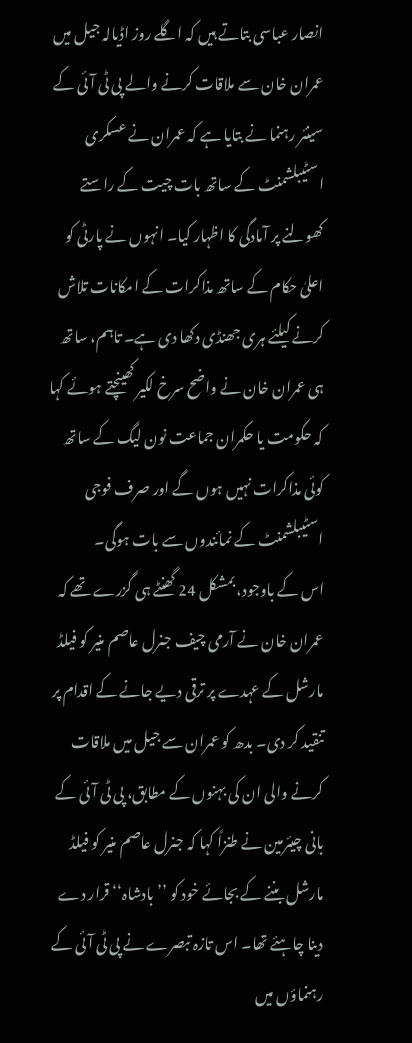انصار عباسی بتاتے ہیں کہ اگلے روز اڈیالہ جیل میں عمران خان سے ملاقات کرنے والے پی ٹی آئی کے سینئر رہنما نے بتایا ہے کہ عمران نے عسکری اسٹیبلشمنٹ کے ساتھ بات چیت کے راستے کھولنے پر آمادگی کا اظہار کیا۔ انہوں نے پارٹی کو اعلیٰ حکام کے ساتھ مذاکرات کے امکانات تلاش کرنے کیلئے ہری جھنڈی دکھا دی ہے۔ تاہم، ساتھ ہی عمران خان نے واضح سرخ لکیر کھینچتے ہوئے کہا کہ حکومت یا حکمران جماعت نون لیگ کے ساتھ کوئی مذاکرات نہیں ہوں گے اور صرف فوجی اسٹیبلشمنٹ کے نمائندوں سے بات ہوگی۔
اس کے باوجود، بمشکل 24 گھنٹے ہی گزرے تھے کہ عمران خان نے آرمی چیف جنرل عاصم منیر کو فیلڈ مارشل کے عہدے پر ترقی دیے جانے کے اقدام پر تنقید کر دی۔ بدھ کو عمران سے جیل میں ملاقات کرنے والی ان کی بہنوں کے مطابق، پی ٹی آئی کے بانی چیئرمین نے طنزاً کہا کہ جنرل عاصم منیر کو فیلڈ مارشل بننے کے بجائے خود کو ’’بادشاہ‘‘ قرار دے دینا چاہئے تھا۔ اس تازہ تبصرے نے پی ٹی آئی کے رہنماؤں میں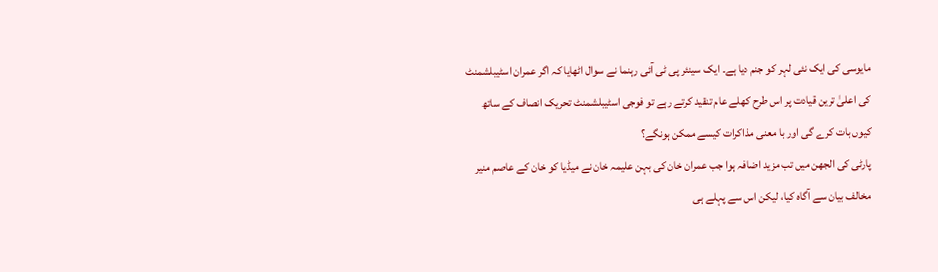مایوسی کی ایک نئی لہر کو جنم دیا ہے۔ ایک سینئر پی ٹی آئی رہنما نے سوال اٹھایا کہ اگر عمران اسٹیبلشمنٹ کی اعلیٰ ترین قیادت پر اس طرح کھلے عام تنقید کرتے رہے تو فوجی اسٹیبلشمنٹ تحریک انصاف کے ساتھ کیوں بات کرے گی اور با معنی مذاکرات کیسے ممکن ہونگے؟
پارٹی کی الجھن میں تب مزید اضافہ ہوا جب عمران خان کی بہن علیمہ خان نے میڈیا کو خان کے عاصم منیر مخالف بیان سے آگاہ کیا، لیکن اس سے پہلے ہی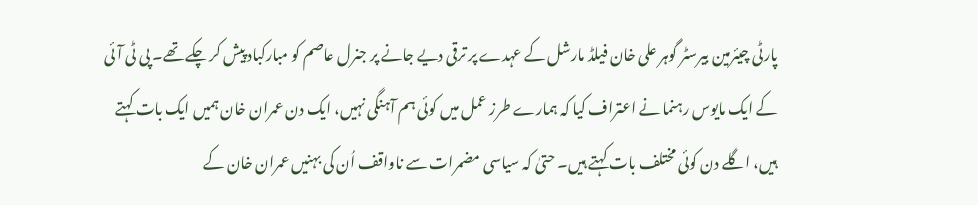پارٹی چیئرمین بیرسٹر گوہر علی خان فیلڈ مارشل کے عہدے پر ترقی دیے جانے پر جنرل عاصم کو مبارکباد پیش کر چکے تھے۔ پی ٹی آئی کے ایک مایوس رہنما نے اعتراف کیا کہ ہمارے طرز عمل میں کوئی ہم آہنگی نہیں، ایک دن عمران خان ہمیں ایک بات کہتے ہیں، اگلے دن کوئی مختلف بات کہتے ہیں۔ حتیٰ کہ سیاسی مضمرات سے ناواقف اُن کی بہنیں عمران خان کے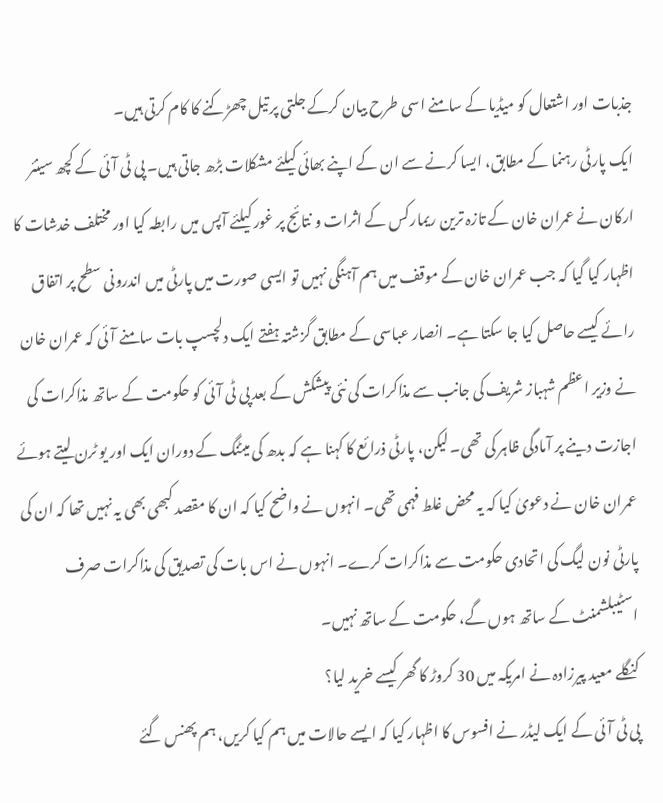جذبات اور اشتعال کو میڈیا کے سامنے اسی طرح بیان کرکے جلتی پر تیل چھڑکنے کا کام کرتی ہیں۔
ایک پارٹی رہنما کے مطابق، ایسا کرنے سے ان کے اپنے بھائی کیلئے مشکلات بڑھ جاتی ہیں۔ پی ٹی آئی کے کچھ سینئر ارکان نے عمران خان کے تازہ ترین ریمارکس کے اثرات و نتائج پر غور کیلئے آپس میں رابطہ کیا اور مختلف خدشات کا اظہار کیا گیا کہ جب عمران خان کے موقف میں ہم آہنگی نہیں تو ایسی صورت میں پارٹی میں اندرونی سطح پر اتفاق رائے کیسے حاصل کیا جا سکتا ہے۔ انصار عباسی کے مطابق گزشتہ ہفتے ایک دلچسپ بات سامنے آئی کہ عمران خان نے وزیر اعظم شہباز شریف کی جانب سے مذاکرات کی نئی پیشکش کے بعد پی ٹی آئی کو حکومت کے ساتھ مذاکرات کی اجازت دینے پر آمادگی ظاہر کی تھی۔ لیکن، پارٹی ذرائع کا کہنا ہے کہ بدھ کی میٹنگ کے دوران ایک اور یو ٹرن لیتے ہوئے عمران خان نے دعویٰ کیا کہ یہ محض غلط فہمی تھی۔ انہوں نے واضح کیا کہ ان کا مقصد کبھی بھی یہ نہیں تھا کہ ان کی پارٹی نون لیگ کی اتحادی حکومت سے مذاکرات کرے۔ انہوں نے اس بات کی تصدیق کی مذاکرات صرف اسٹیبلشمنٹ کے ساتھ ہوں گے، حکومت کے ساتھ نہیں۔
کنگلے معید پیرزادہ نے امریکہ میں 30 کروڑ کا گھر کیسے خرید لیا؟
پی ٹی آئی کے ایک لیڈر نے افسوس کا اظہار کیا کہ ایسے حالات میں ہم کیا کریں، ہم پھنس گئے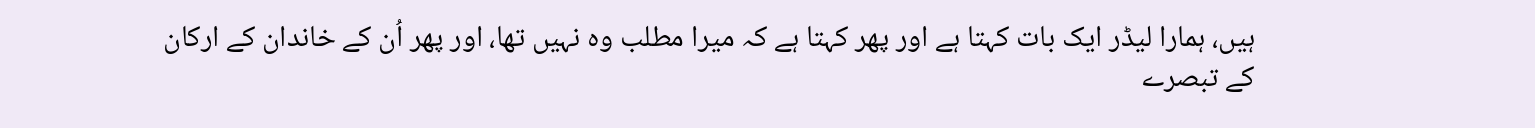ہیں، ہمارا لیڈر ایک بات کہتا ہے اور پھر کہتا ہے کہ میرا مطلب وہ نہیں تھا، اور پھر اُن کے خاندان کے ارکان کے تبصرے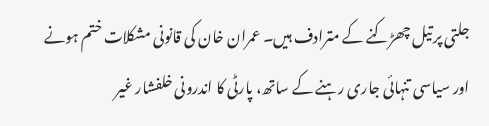جلتی پر تیل چھڑکنے کے مترادف ہیں۔ عمران خان کی قانونی مشکلات ختم ہونے اور سیاسی تنہائی جاری رہنے کے ساتھ، پارٹی کا اندرونی خلفشار غیر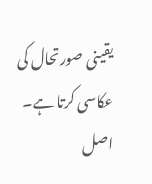یقینی صورتحال کی عکاسی کرتا ہے۔ اصل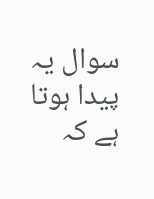سوال یہ پیدا ہوتا ہے کہ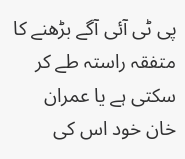پی ٹی آئی آگے بڑھنے کا متفقہ راستہ طے کر سکتی ہے یا عمران خان خود اس کی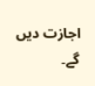اجازت دیں گے۔